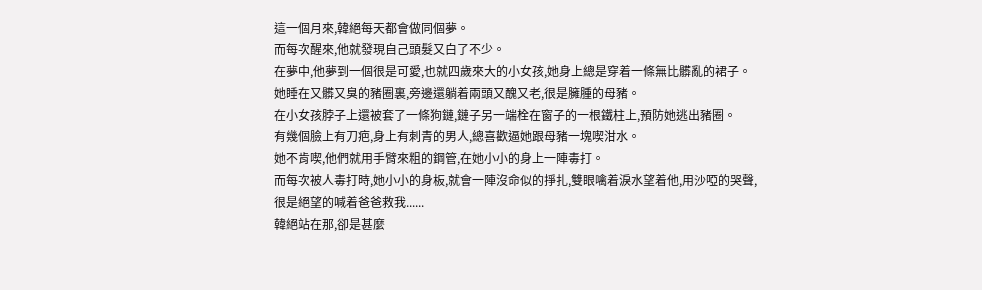這一個月來,韓絕每天都會做同個夢。
而每次醒來,他就發現自己頭髮又白了不少。
在夢中,他夢到一個很是可愛,也就四歲來大的小女孩,她身上總是穿着一條無比髒亂的裙子。
她睡在又髒又臭的豬圈裏,旁邊還躺着兩頭又醜又老,很是臃腫的母豬。
在小女孩脖子上還被套了一條狗鏈,鏈子另一端栓在窗子的一根鐵柱上,預防她逃出豬圈。
有幾個臉上有刀疤,身上有刺青的男人,總喜歡逼她跟母豬一塊喫泔水。
她不肯喫,他們就用手臂來粗的鋼管,在她小小的身上一陣毒打。
而每次被人毒打時,她小小的身板,就會一陣沒命似的掙扎,雙眼噙着淚水望着他,用沙啞的哭聲,很是絕望的喊着爸爸救我......
韓絕站在那,卻是甚麼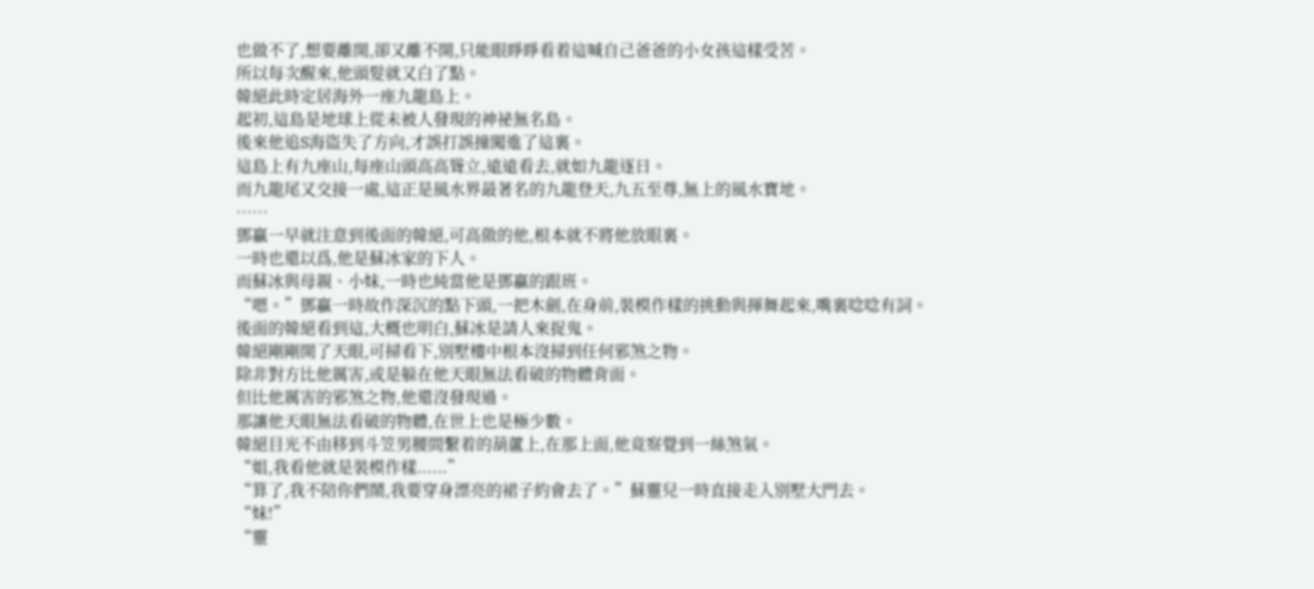也做不了,想要離開,卻又離不開,只能眼睜睜看着這喊自己爸爸的小女孩這樣受苦。
所以每次醒來,他頭髮就又白了點。
韓絕此時定居海外一座九龍島上。
起初,這島是地球上從未被人發現的神祕無名島。
後來他追S海盜失了方向,才誤打誤撞闖進了這裏。
這島上有九座山,每座山頭高高聳立,遠遠看去,就如九龍逐日。
而九龍尾又交接一處,這正是風水界最著名的九龍登天,九五至尊,無上的風水寶地。
……
鄧贏一早就注意到後面的韓絕,可高傲的他,根本就不將他放眼裏。
一時也還以爲,他是蘇冰家的下人。
而蘇冰與母親、小妹,一時也純當他是鄧贏的跟班。
“嗯。”鄧贏一時故作深沉的點下頭,一把木劍,在身前,裝模作樣的挑動與揮舞起來,嘴裏唸唸有詞。
後面的韓絕看到這,大概也明白,蘇冰是請人來捉鬼。
韓絕剛剛開了天眼,可掃看下,別墅樓中根本沒掃到任何邪煞之物。
除非對方比他厲害,或是躲在他天眼無法看破的物體背面。
但比他厲害的邪煞之物,他還沒發現過。
那讓他天眼無法看破的物體,在世上也是極少數。
韓絕目光不由移到斗笠男腰間繫着的葫蘆上,在那上面,他竟察覺到一絲煞氣。
“姐,我看他就是裝模作樣......”
“算了,我不陪你們鬧,我要穿身漂亮的裙子約會去了。”蘇靈兒一時直接走入別墅大門去。
“妹!”
“靈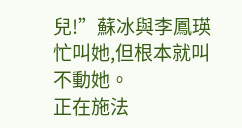兒!”蘇冰與李鳳瑛忙叫她,但根本就叫不動她。
正在施法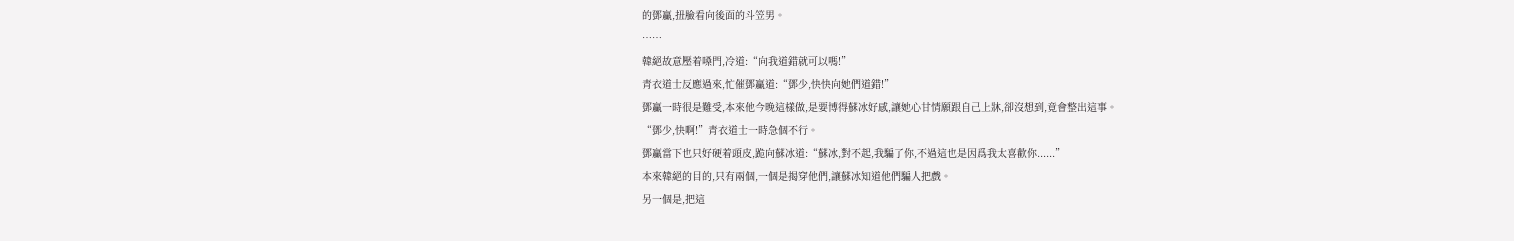的鄧贏,扭臉看向後面的斗笠男。
……
韓絕故意壓着嗓門,冷道:“向我道錯就可以嗎!”
青衣道士反應過來,忙催鄧贏道:“鄧少,快快向她們道錯!”
鄧贏一時很是難受,本來他今晚這樣做,是要博得蘇冰好感,讓她心甘情願跟自己上牀,卻沒想到,竟會整出這事。
“鄧少,快啊!”青衣道士一時急個不行。
鄧贏當下也只好硬着頭皮,跪向蘇冰道:“蘇冰,對不起,我騙了你,不過這也是因爲我太喜歡你......”
本來韓絕的目的,只有兩個,一個是揭穿他們,讓蘇冰知道他們騙人把戲。
另一個是,把這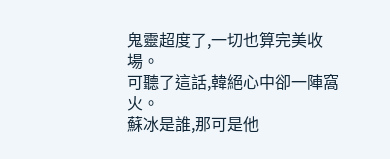鬼靈超度了,一切也算完美收場。
可聽了這話,韓絕心中卻一陣窩火。
蘇冰是誰,那可是他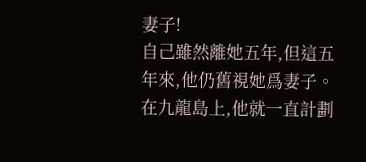妻子!
自己雖然離她五年,但這五年來,他仍舊視她爲妻子。
在九龍島上,他就一直計劃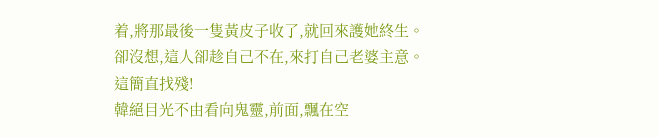着,將那最後一隻黃皮子收了,就回來護她終生。
卻沒想,這人卻趁自己不在,來打自己老婆主意。
這簡直找殘!
韓絕目光不由看向鬼靈,前面,飄在空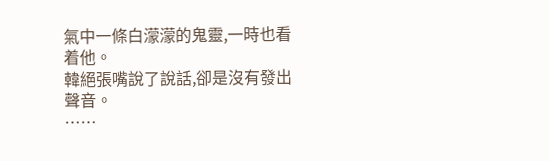氣中一條白濛濛的鬼靈,一時也看着他。
韓絕張嘴說了說話,卻是沒有發出聲音。
……